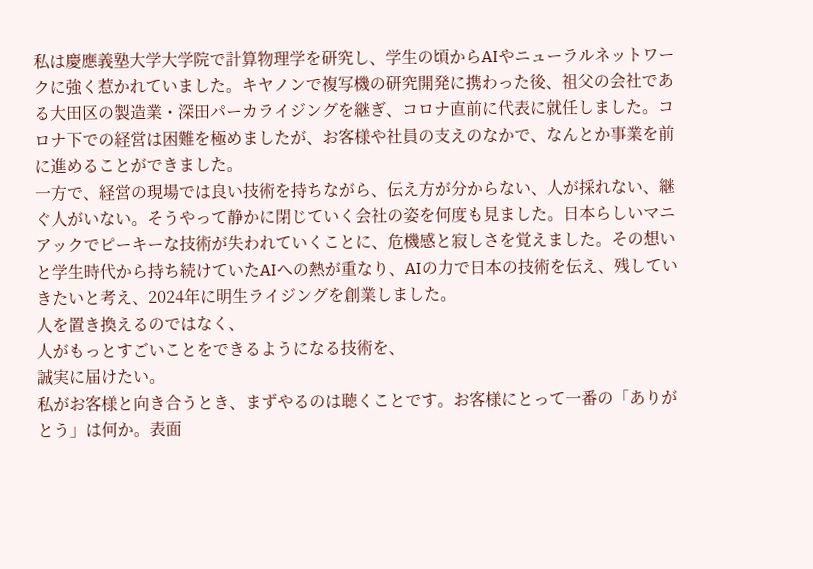私は慶應義塾大学大学院で計算物理学を研究し、学生の頃からAIやニューラルネットワークに強く惹かれていました。キヤノンで複写機の研究開発に携わった後、祖父の会社である大田区の製造業・深田パーカライジングを継ぎ、コロナ直前に代表に就任しました。コロナ下での経営は困難を極めましたが、お客様や社員の支えのなかで、なんとか事業を前に進めることができました。
一方で、経営の現場では良い技術を持ちながら、伝え方が分からない、人が採れない、継ぐ人がいない。そうやって静かに閉じていく会社の姿を何度も見ました。日本らしいマニアックでピーキーな技術が失われていくことに、危機感と寂しさを覚えました。その想いと学生時代から持ち続けていたAIへの熱が重なり、AIの力で日本の技術を伝え、残していきたいと考え、2024年に明生ライジングを創業しました。
人を置き換えるのではなく、
人がもっとすごいことをできるようになる技術を、
誠実に届けたい。
私がお客様と向き合うとき、まずやるのは聴くことです。お客様にとって一番の「ありがとう」は何か。表面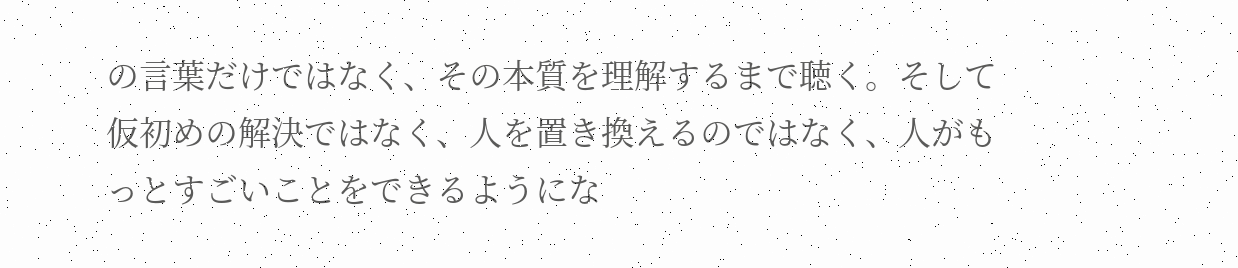の言葉だけではなく、その本質を理解するまで聴く。そして仮初めの解決ではなく、人を置き換えるのではなく、人がもっとすごいことをできるようにな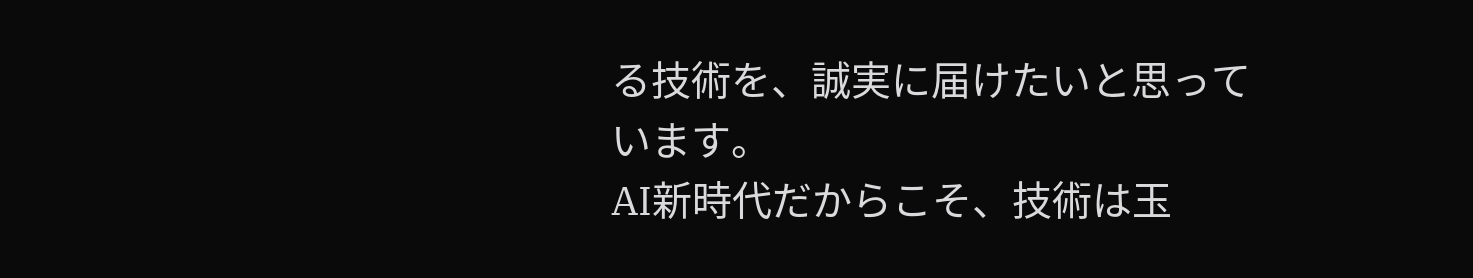る技術を、誠実に届けたいと思っています。
AI新時代だからこそ、技術は玉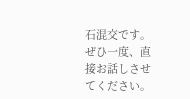石混交です。
ぜひ一度、直接お話しさせてください。